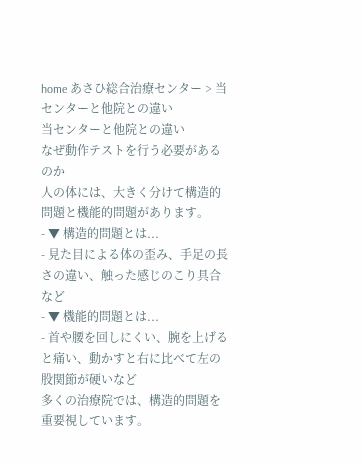home あさひ総合治療センター > 当センターと他院との違い
当センターと他院との違い
なぜ動作テストを行う必要があるのか
人の体には、大きく分けて構造的問題と機能的問題があります。
- ▼ 構造的問題とは...
- 見た目による体の歪み、手足の長さの違い、触った感じのこり具合など
- ▼ 機能的問題とは...
- 首や腰を回しにくい、腕を上げると痛い、動かすと右に比べて左の股関節が硬いなど
多くの治療院では、構造的問題を重要視しています。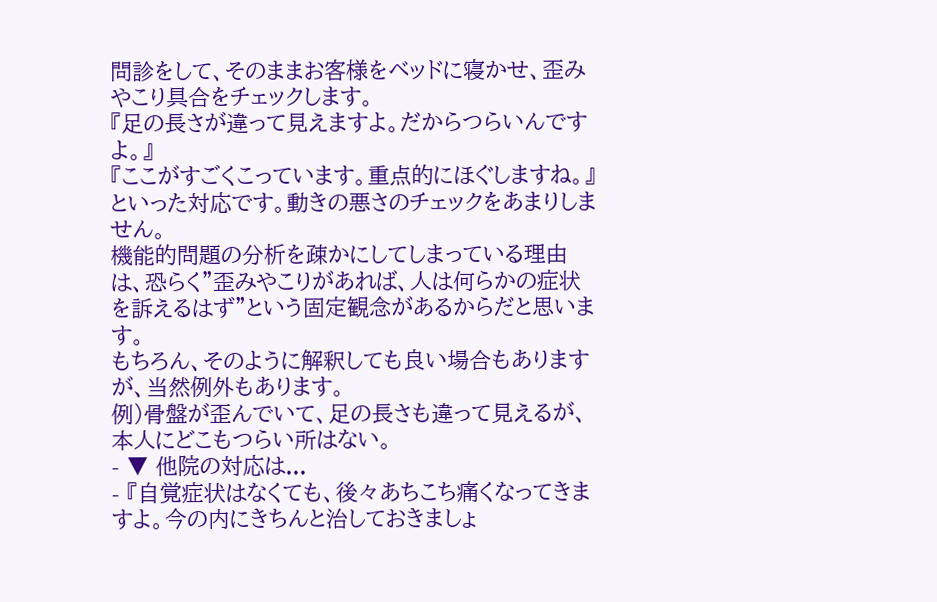問診をして、そのままお客様をベッドに寝かせ、歪みやこり具合をチェックします。
『足の長さが違って見えますよ。だからつらいんですよ。』
『ここがすごくこっています。重点的にほぐしますね。』
といった対応です。動きの悪さのチェックをあまりしません。
機能的問題の分析を疎かにしてしまっている理由は、恐らく"歪みやこりがあれば、人は何らかの症状を訴えるはず"という固定観念があるからだと思います。
もちろん、そのように解釈しても良い場合もありますが、当然例外もあります。
例)骨盤が歪んでいて、足の長さも違って見えるが、
本人にどこもつらい所はない。
- ▼ 他院の対応は...
- 『自覚症状はなくても、後々あちこち痛くなってきますよ。今の内にきちんと治しておきましょ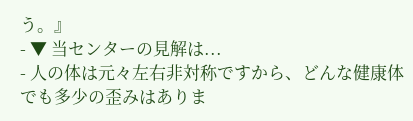う。』
- ▼ 当センターの見解は...
- 人の体は元々左右非対称ですから、どんな健康体でも多少の歪みはありま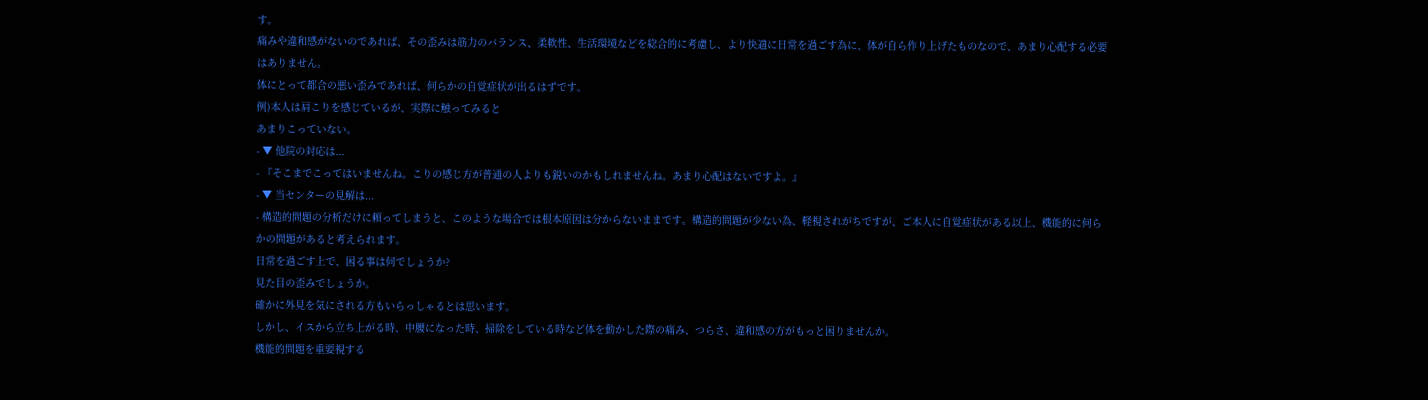す。
痛みや違和感がないのであれば、その歪みは筋力のバランス、柔軟性、生活環境などを総合的に考慮し、より快適に日常を過ごす為に、体が自ら作り上げたものなので、あまり心配する必要はありません。
体にとって都合の悪い歪みであれば、何らかの自覚症状が出るはずです。
例)本人は肩こりを感じているが、実際に触ってみると
あまりこっていない。
- ▼ 他院の対応は...
- 『そこまでこってはいませんね。こりの感じ方が普通の人よりも鋭いのかもしれませんね。あまり心配はないですよ。』
- ▼ 当センターの見解は...
- 構造的問題の分析だけに頼ってしまうと、このような場合では根本原因は分からないままです。構造的問題が少ない為、軽視されがちですが、ご本人に自覚症状がある以上、機能的に何らかの問題があると考えられます。
日常を過ごす上で、困る事は何でしょうか?
見た目の歪みでしょうか。
確かに外見を気にされる方もいらっしゃるとは思います。
しかし、イスから立ち上がる時、中腰になった時、掃除をしている時など体を動かした際の痛み、つらさ、違和感の方がもっと困りませんか。
機能的問題を重要視する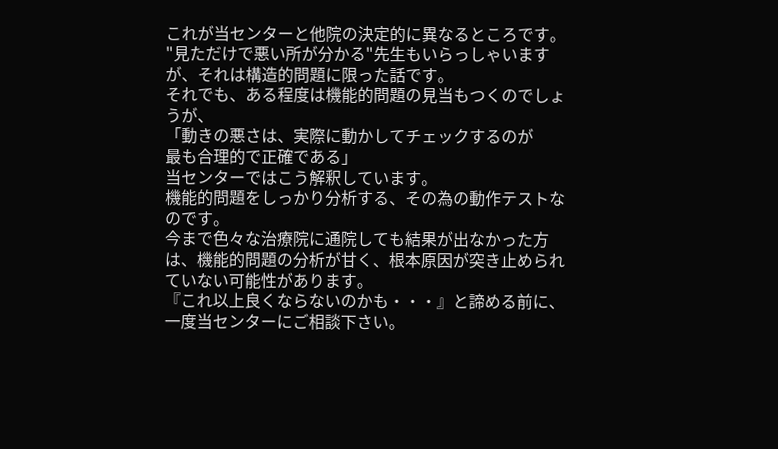これが当センターと他院の決定的に異なるところです。
"見ただけで悪い所が分かる"先生もいらっしゃいますが、それは構造的問題に限った話です。
それでも、ある程度は機能的問題の見当もつくのでしょうが、
「動きの悪さは、実際に動かしてチェックするのが
最も合理的で正確である」
当センターではこう解釈しています。
機能的問題をしっかり分析する、その為の動作テストなのです。
今まで色々な治療院に通院しても結果が出なかった方は、機能的問題の分析が甘く、根本原因が突き止められていない可能性があります。
『これ以上良くならないのかも・・・』と諦める前に、一度当センターにご相談下さい。